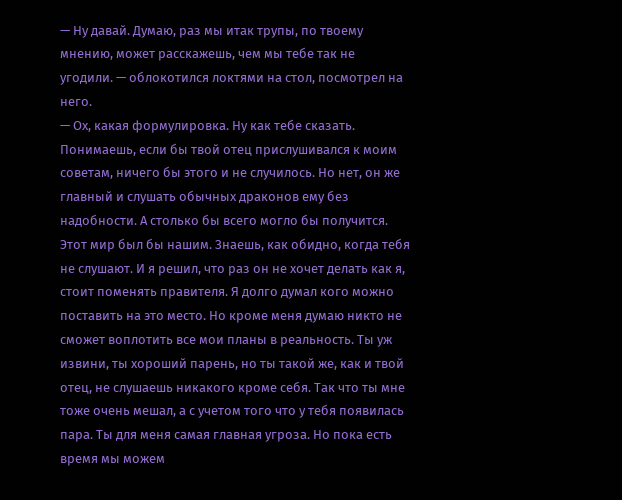— Ну давай. Думаю, раз мы итак трупы, по твоему мнению, может расскажешь, чем мы тебе так не угодили. — облокотился локтями на стол, посмотрел на него.
— Ох, какая формулировка. Ну как тебе сказать. Понимаешь, если бы твой отец прислушивался к моим советам, ничего бы этого и не случилось. Но нет, он же главный и слушать обычных драконов ему без надобности. А столько бы всего могло бы получится. Этот мир был бы нашим. Знаешь, как обидно, когда тебя не слушают. И я решил, что раз он не хочет делать как я, стоит поменять правителя. Я долго думал кого можно поставить на это место. Но кроме меня думаю никто не сможет воплотить все мои планы в реальность. Ты уж извини, ты хороший парень, но ты такой же, как и твой отец, не слушаешь никакого кроме себя. Так что ты мне тоже очень мешал, а с учетом того что у тебя появилась пара. Ты для меня самая главная угроза. Но пока есть время мы можем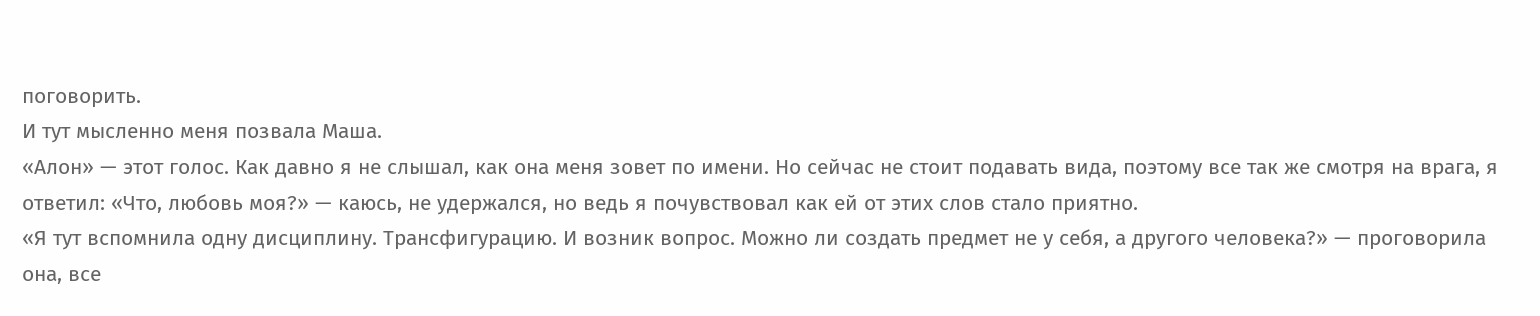поговорить.
И тут мысленно меня позвала Маша.
«Алон» — этот голос. Как давно я не слышал, как она меня зовет по имени. Но сейчас не стоит подавать вида, поэтому все так же смотря на врага, я ответил: «Что, любовь моя?» — каюсь, не удержался, но ведь я почувствовал как ей от этих слов стало приятно.
«Я тут вспомнила одну дисциплину. Трансфигурацию. И возник вопрос. Можно ли создать предмет не у себя, а другого человека?» — проговорила она, все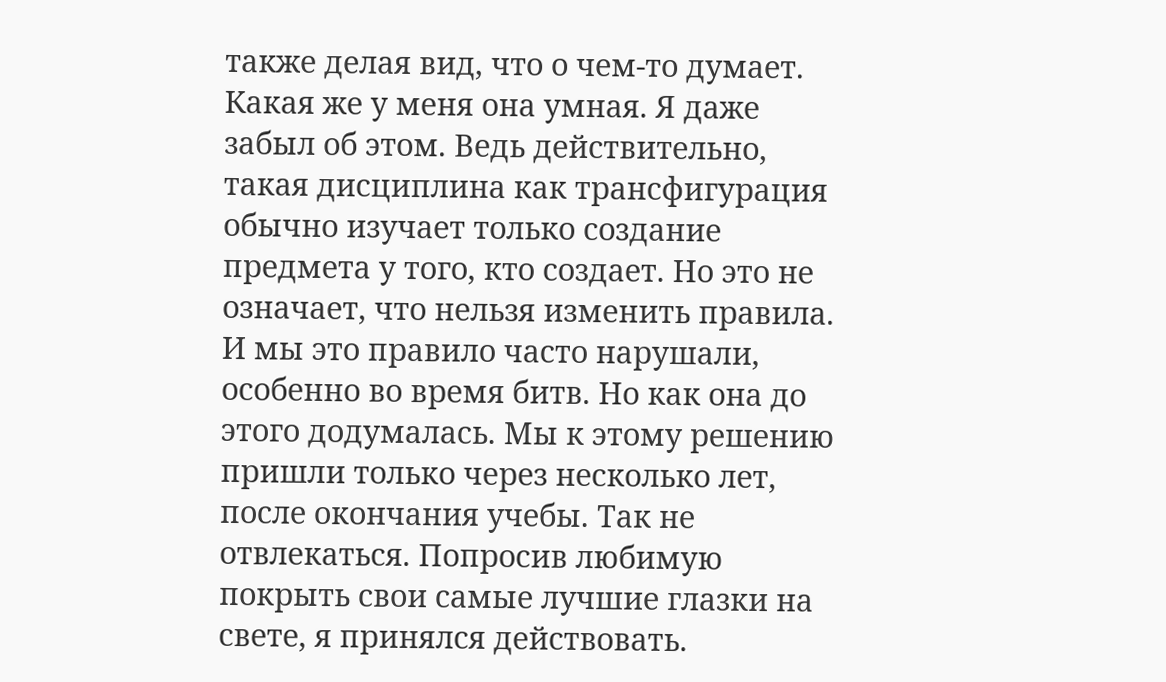также делая вид, что о чем-то думает.
Какая же у меня она умная. Я даже забыл об этом. Ведь действительно, такая дисциплина как трансфигурация обычно изучает только создание предмета у того, кто создает. Но это не означает, что нельзя изменить правила. И мы это правило часто нарушали, особенно во время битв. Но как она до этого додумалась. Мы к этому решению пришли только через несколько лет, после окончания учебы. Так не отвлекаться. Попросив любимую покрыть свои самые лучшие глазки на свете, я принялся действовать.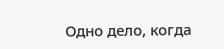Одно дело, когда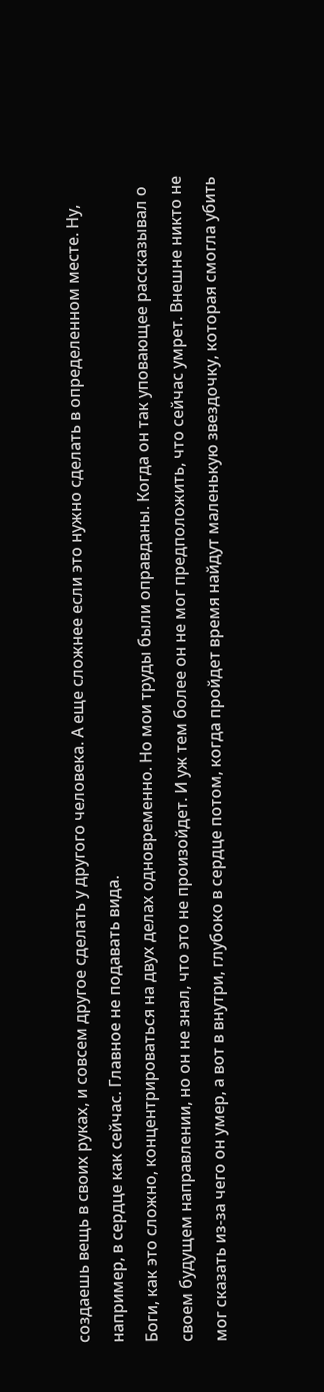создаешь вещь в своих руках, и совсем другое сделать у другого человека. А еще сложнее если это нужно сделать в определенном месте. Ну, например, в сердце как сейчас. Главное не подавать вида.
Боги, как это сложно, концентрироваться на двух делах одновременно. Но мои труды были оправданы. Когда он так уповающее рассказывал о своем будущем направлении, но он не знал, что это не произойдет. И уж тем более он не мог предположить, что сейчас умрет. Внешне никто не мог сказать из-за чего он умер, а вот в внутри, глубоко в сердце потом, когда пройдет время найдут маленькую звездочку, которая смогла убить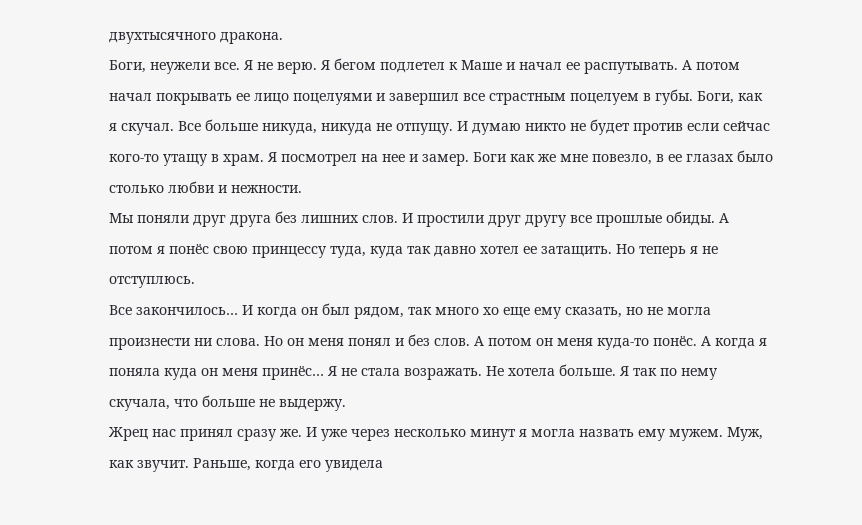двухтысячного дракона.
Боги, неужели все. Я не верю. Я бегом подлетел к Маше и начал ее распутывать. А потом начал покрывать ее лицо поцелуями и завершил все страстным поцелуем в губы. Боги, как я скучал. Все больше никуда, никуда не отпущу. И думаю никто не будет против если сейчас кого-то утащу в храм. Я посмотрел на нее и замер. Боги как же мне повезло, в ее глазах было столько любви и нежности.
Мы поняли друг друга без лишних слов. И простили друг другу все прошлые обиды. А потом я понёс свою принцессу туда, куда так давно хотел ее затащить. Но теперь я не отступлюсь.
Все закончилось… И когда он был рядом, так много хо еще ему сказать, но не могла произнести ни слова. Но он меня понял и без слов. А потом он меня куда-то понёс. А когда я поняла куда он меня принёс… Я не стала возражать. Не хотела больше. Я так по нему скучала, что больше не выдержу.
Жрец нас принял сразу же. И уже через несколько минут я могла назвать ему мужем. Муж, как звучит. Раньше, когда его увидела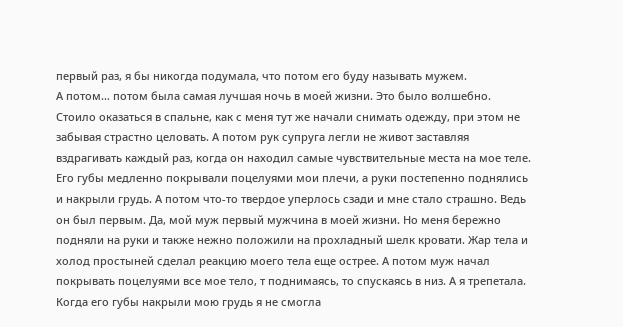первый раз, я бы никогда подумала, что потом его буду называть мужем.
А потом… потом была самая лучшая ночь в моей жизни. Это было волшебно.
Стоило оказаться в спальне, как с меня тут же начали снимать одежду, при этом не забывая страстно целовать. А потом рук супруга легли не живот заставляя вздрагивать каждый раз, когда он находил самые чувствительные места на мое теле. Его губы медленно покрывали поцелуями мои плечи, а руки постепенно поднялись и накрыли грудь. А потом что-то твердое уперлось сзади и мне стало страшно. Ведь он был первым. Да, мой муж первый мужчина в моей жизни. Но меня бережно подняли на руки и также нежно положили на прохладный шелк кровати. Жар тела и холод простыней сделал реакцию моего тела еще острее. А потом муж начал покрывать поцелуями все мое тело, т поднимаясь, то спускаясь в низ. А я трепетала. Когда его губы накрыли мою грудь я не смогла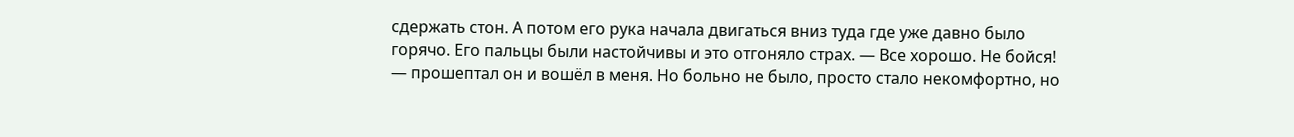сдержать стон. А потом его рука начала двигаться вниз туда где уже давно было горячо. Его пальцы были настойчивы и это отгоняло страх. — Все хорошо. Не бойся! — прошептал он и вошёл в меня. Но больно не было, просто стало некомфортно, но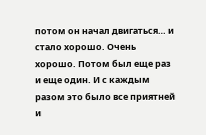потом он начал двигаться… и стало хорошо. Очень хорошо. Потом был еще раз и еще один. И с каждым разом это было все приятней и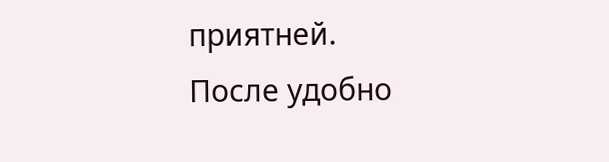приятней.
После удобно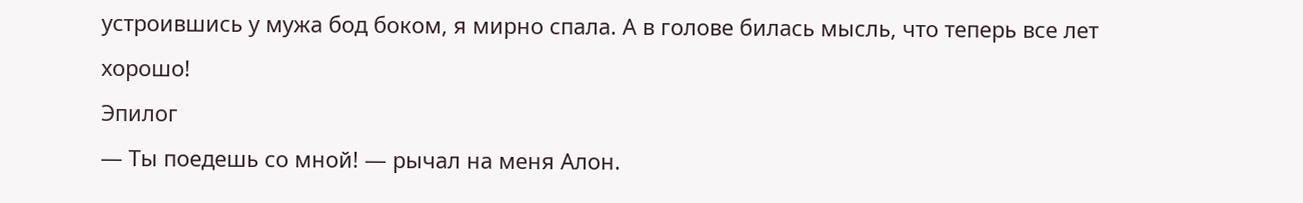устроившись у мужа бод боком, я мирно спала. А в голове билась мысль, что теперь все лет хорошо!
Эпилог
— Ты поедешь со мной! — рычал на меня Алон.